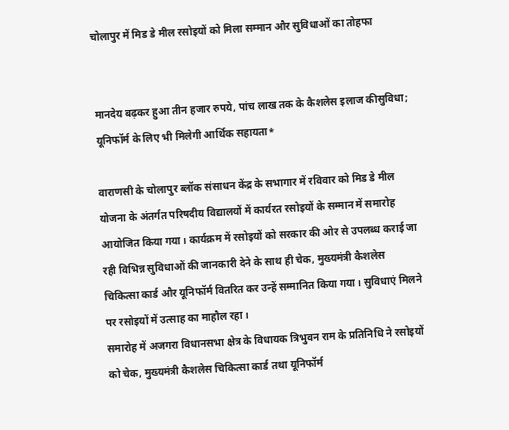चोलापुर में मिड डे मील रसोइयों को मिला सम्मान और सुविधाओं का तोहफा


मानदेय बढ़कर हुआ तीन हजार रुपये, पांच लाख तक के कैशलेस इलाज कीसुविधा; यूनिफॉर्म के लिए भी मिलेगी आर्थिक सहायता*

वाराणसी के चोलापुर ब्लॉक संसाधन केंद्र के सभागार में रविवार को मिड डे मील योजना के अंतर्गत परिषदीय विद्यालयों में कार्यरत रसोइयों के सम्मान में समारोह आयोजित किया गया। कार्यक्रम में रसोइयों को सरकार की ओर से उपलब्ध कराई जा रही विभिन्न सुविधाओं की जानकारी देने के साथ ही चेक, मुख्यमंत्री कैशलेस चिकित्सा कार्ड और यूनिफॉर्म वितरित कर उन्हें सम्मानित किया गया। सुविधाएं मिलने पर रसोइयों में उत्साह का माहौल रहा।
समारोह में अजगरा विधानसभा क्षेत्र के विधायक त्रिभुवन राम के प्रतिनिधि ने रसोइयों को चेक, मुख्यमंत्री कैशलेस चिकित्सा कार्ड तथा यूनिफॉर्म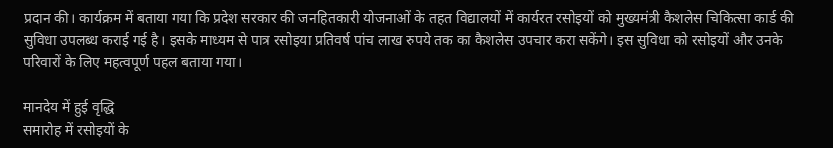प्रदान की। कार्यक्रम में बताया गया कि प्रदेश सरकार की जनहितकारी योजनाओं के तहत विद्यालयों में कार्यरत रसोइयों को मुख्यमंत्री कैशलेस चिकित्सा कार्ड की सुविधा उपलब्ध कराई गई है। इसके माध्यम से पात्र रसोइया प्रतिवर्ष पांच लाख रुपये तक का कैशलेस उपचार करा सकेंगे। इस सुविधा को रसोइयों और उनके परिवारों के लिए महत्वपूर्ण पहल बताया गया।

मानदेय में हुई वृद्धि
समारोह में रसोइयों के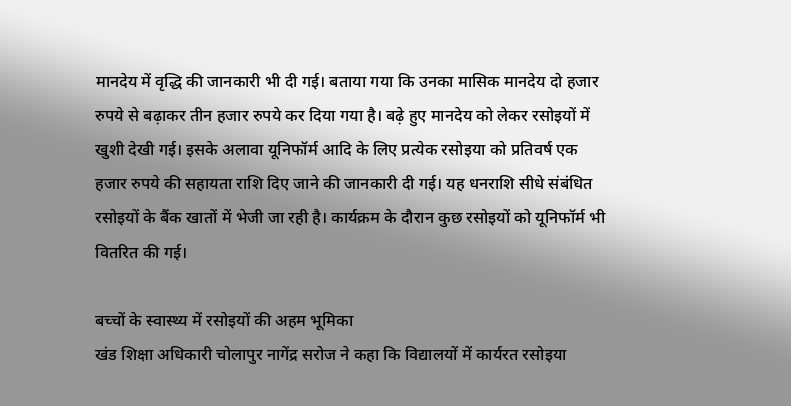मानदेय में वृद्धि की जानकारी भी दी गई। बताया गया कि उनका मासिक मानदेय दो हजार रुपये से बढ़ाकर तीन हजार रुपये कर दिया गया है। बढ़े हुए मानदेय को लेकर रसोइयों में खुशी देखी गई। इसके अलावा यूनिफॉर्म आदि के लिए प्रत्येक रसोइया को प्रतिवर्ष एक हजार रुपये की सहायता राशि दिए जाने की जानकारी दी गई। यह धनराशि सीधे संबंधित रसोइयों के बैंक खातों में भेजी जा रही है। कार्यक्रम के दौरान कुछ रसोइयों को यूनिफॉर्म भी वितरित की गई।

बच्चों के स्वास्थ्य में रसोइयों की अहम भूमिका
खंड शिक्षा अधिकारी चोलापुर नागेंद्र सरोज ने कहा कि विद्यालयों में कार्यरत रसोइया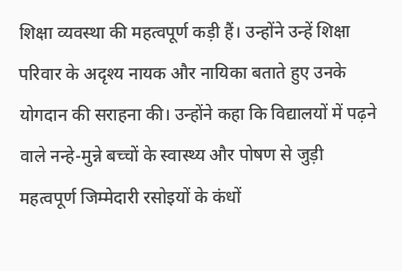शिक्षा व्यवस्था की महत्वपूर्ण कड़ी हैं। उन्होंने उन्हें शिक्षा परिवार के अदृश्य नायक और नायिका बताते हुए उनके योगदान की सराहना की। उन्होंने कहा कि विद्यालयों में पढ़ने वाले नन्हे-मुन्ने बच्चों के स्वास्थ्य और पोषण से जुड़ी महत्वपूर्ण जिम्मेदारी रसोइयों के कंधों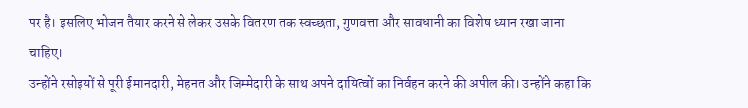पर है। इसलिए भोजन तैयार करने से लेकर उसके वितरण तक स्वच्छता, गुणवत्ता और सावधानी का विशेष ध्यान रखा जाना चाहिए।
उन्होंने रसोइयों से पूरी ईमानदारी, मेहनत और जिम्मेदारी के साथ अपने दायित्वों का निर्वहन करने की अपील की। उन्होंने कहा कि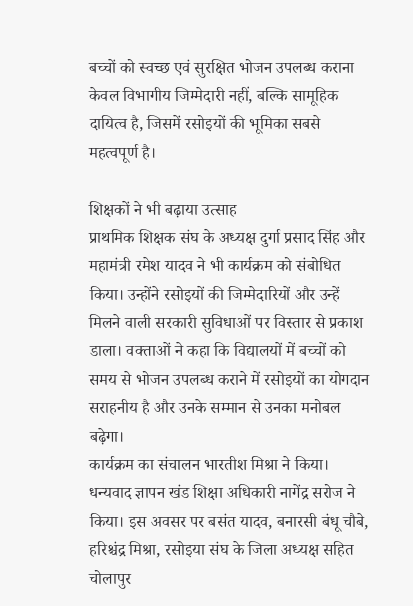बच्चों को स्वच्छ एवं सुरक्षित भोजन उपलब्ध कराना केवल विभागीय जिम्मेदारी नहीं, बल्कि सामूहिक दायित्व है, जिसमें रसोइयों की भूमिका सबसे महत्वपूर्ण है।

शिक्षकों ने भी बढ़ाया उत्साह
प्राथमिक शिक्षक संघ के अध्यक्ष दुर्गा प्रसाद सिंह और महामंत्री रमेश यादव ने भी कार्यक्रम को संबोधित किया। उन्होंने रसोइयों की जिम्मेदारियों और उन्हें मिलने वाली सरकारी सुविधाओं पर विस्तार से प्रकाश डाला। वक्ताओं ने कहा कि विद्यालयों में बच्चों को समय से भोजन उपलब्ध कराने में रसोइयों का योगदान सराहनीय है और उनके सम्मान से उनका मनोबल बढ़ेगा।
कार्यक्रम का संचालन भारतीश मिश्रा ने किया। धन्यवाद ज्ञापन खंड शिक्षा अधिकारी नागेंद्र सरोज ने किया। इस अवसर पर बसंत यादव, बनारसी बंधू चौबे, हरिश्चंद्र मिश्रा, रसोइया संघ के जिला अध्यक्ष सहित चोलापुर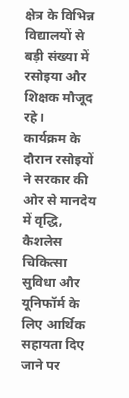क्षेत्र के विभिन्न विद्यालयों से बड़ी संख्या में रसोइया और शिक्षक मौजूद रहे।
कार्यक्रम के दौरान रसोइयों ने सरकार की ओर से मानदेय में वृद्धि, कैशलेस चिकित्सा सुविधा और यूनिफॉर्म के लिए आर्थिक सहायता दिए जाने पर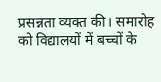प्रसन्नता व्यक्त की। समारोह को विद्यालयों में बच्चों के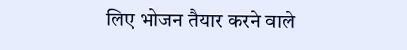लिए भोजन तैयार करने वाले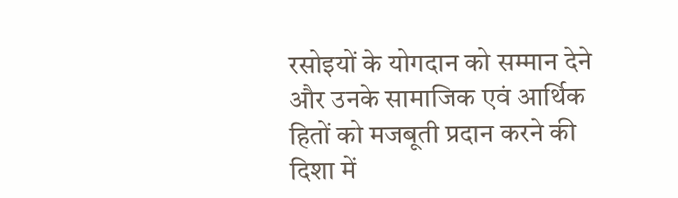रसोइयों के योगदान को सम्मान देने और उनके सामाजिक एवं आर्थिक हितों को मजबूती प्रदान करने की दिशा में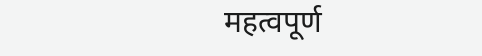महत्वपूर्ण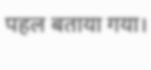पहल बताया गया।